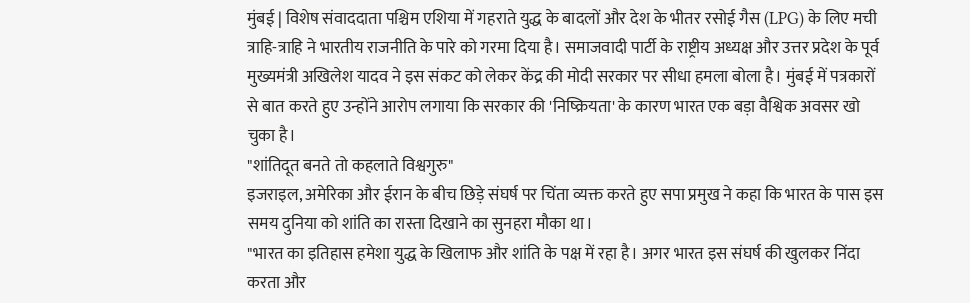मुंबई | विशेष संवाददाता पश्चिम एशिया में गहराते युद्ध के बादलों और देश के भीतर रसोई गैस (LPG) के लिए मची त्राहि-त्राहि ने भारतीय राजनीति के पारे को गरमा दिया है। समाजवादी पार्टी के राष्ट्रीय अध्यक्ष और उत्तर प्रदेश के पूर्व मुख्यमंत्री अखिलेश यादव ने इस संकट को लेकर केंद्र की मोदी सरकार पर सीधा हमला बोला है। मुंबई में पत्रकारों से बात करते हुए उन्होंने आरोप लगाया कि सरकार की 'निष्क्रियता' के कारण भारत एक बड़ा वैश्विक अवसर खो चुका है।
"शांतिदूत बनते तो कहलाते विश्वगुरु"
इजराइल, अमेरिका और ईरान के बीच छिड़े संघर्ष पर चिंता व्यक्त करते हुए सपा प्रमुख ने कहा कि भारत के पास इस समय दुनिया को शांति का रास्ता दिखाने का सुनहरा मौका था।
"भारत का इतिहास हमेशा युद्ध के खिलाफ और शांति के पक्ष में रहा है। अगर भारत इस संघर्ष की खुलकर निंदा करता और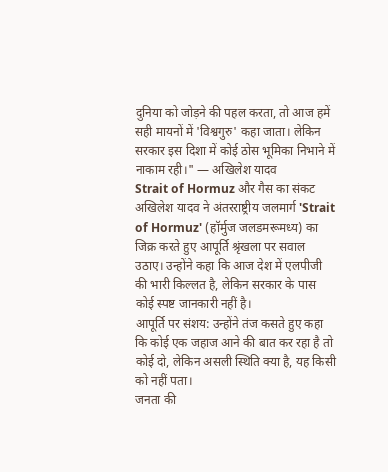दुनिया को जोड़ने की पहल करता, तो आज हमें सही मायनों में 'विश्वगुरु' कहा जाता। लेकिन सरकार इस दिशा में कोई ठोस भूमिका निभाने में नाकाम रही।" — अखिलेश यादव
Strait of Hormuz और गैस का संकट
अखिलेश यादव ने अंतरराष्ट्रीय जलमार्ग 'Strait of Hormuz' (हॉर्मुज जलडमरूमध्य) का जिक्र करते हुए आपूर्ति श्रृंखला पर सवाल उठाए। उन्होंने कहा कि आज देश में एलपीजी की भारी किल्लत है, लेकिन सरकार के पास कोई स्पष्ट जानकारी नहीं है।
आपूर्ति पर संशय: उन्होंने तंज कसते हुए कहा कि कोई एक जहाज आने की बात कर रहा है तो कोई दो, लेकिन असली स्थिति क्या है, यह किसी को नहीं पता।
जनता की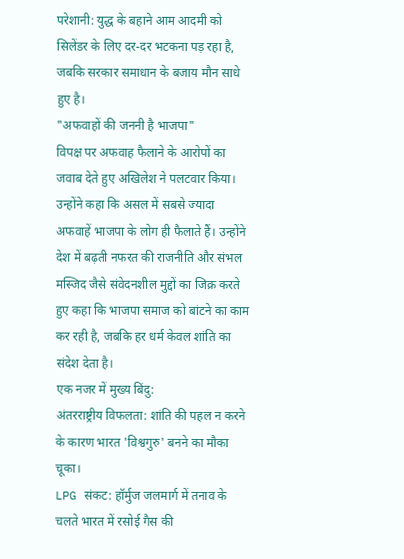परेशानी: युद्ध के बहाने आम आदमी को सिलेंडर के लिए दर-दर भटकना पड़ रहा है, जबकि सरकार समाधान के बजाय मौन साधे हुए है।
"अफवाहों की जननी है भाजपा"
विपक्ष पर अफवाह फैलाने के आरोपों का जवाब देते हुए अखिलेश ने पलटवार किया। उन्होंने कहा कि असल में सबसे ज्यादा अफवाहें भाजपा के लोग ही फैलाते हैं। उन्होंने देश में बढ़ती नफरत की राजनीति और संभल मस्जिद जैसे संवेदनशील मुद्दों का जिक्र करते हुए कहा कि भाजपा समाज को बांटने का काम कर रही है, जबकि हर धर्म केवल शांति का संदेश देता है।
एक नजर में मुख्य बिंदु:
अंतरराष्ट्रीय विफलता: शांति की पहल न करने के कारण भारत 'विश्वगुरु' बनने का मौका चूका।
LPG संकट: हॉर्मुज जलमार्ग में तनाव के चलते भारत में रसोई गैस की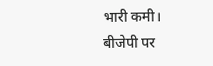भारी कमी।
बीजेपी पर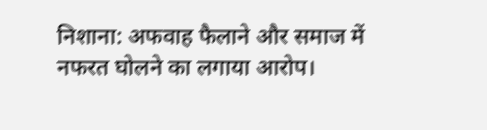निशाना: अफवाह फैलाने और समाज में नफरत घोलने का लगाया आरोप।